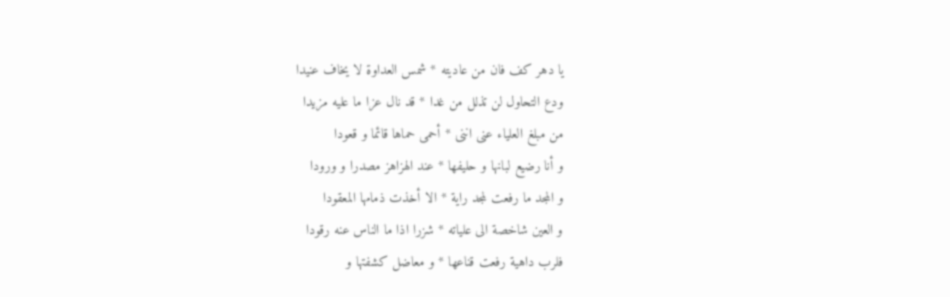يا دهر كف فان من عاديته * شمس العداوة لا يخاف عنيدا
ودع التحاول لن تذلل من غدا * قد نال عزا ما عليه مزيدا
من مبلغ العلياء عنى اننى * أحمى حماها قائما و قعودا
و أنا رضيع لبانها و حليفها * عند الهزاهز مصدرا و ورودا
و المجد ما رفعت لمجد راية * الا أخذت ذمامها المعقودا
و العين شاخصة الى علياته * شزرا اذا ما الناس عنه رقودا
فلرب داهية رفعت قناعها * و معاضل كشفتها و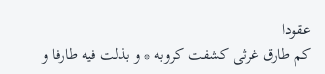عقودا
كم طارق غرثى كشفت كروبه * و بذلت فيه طارفا و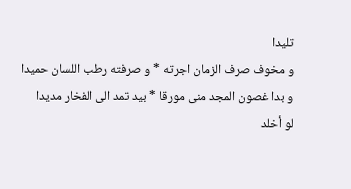تليدا
و مخوف صرف الزمان اجرته * و صرفته رطب اللسان حميدا
و بدا غصون المجد منى مورقا * بيد تمد الى الفخار مديدا
لو أخلد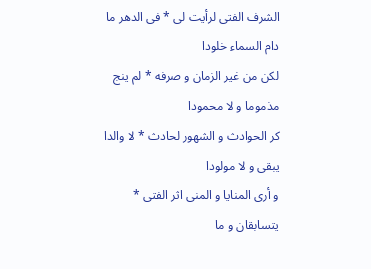الشرف الفتى لرأيت لى * فى الدهر ما دام السماء خلودا
لكن من غير الزمان و صرفه * لم ينج مذموما و لا محمودا
كر الحوادث و الشهور لحادث * لا والدا يبقى و لا مولودا
و أرى المنايا و المنى اثر الفتى * يتسابقان و ما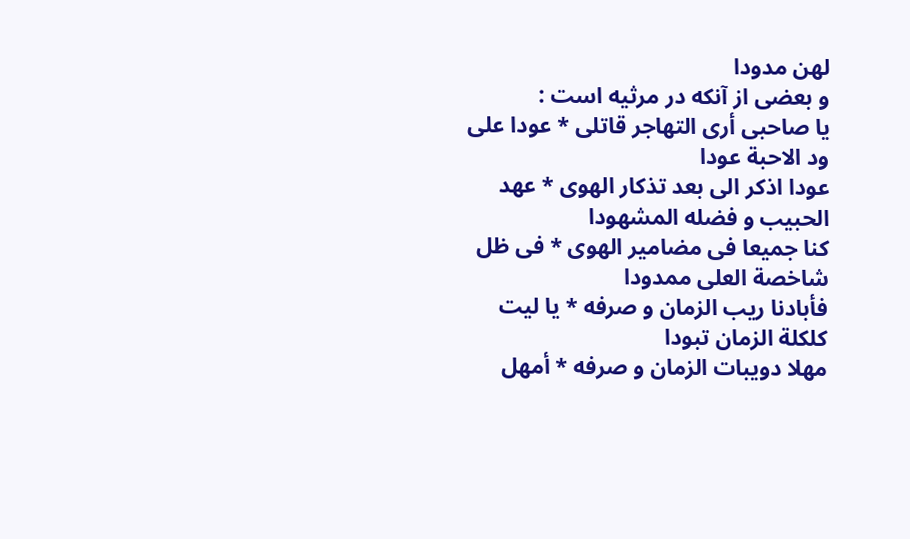لهن مدودا
و بعضى از آنكه در مرثيه است :
يا صاحبى أرى التهاجر قاتلى * عودا على ود الاحبة عودا
عودا اذكر الى بعد تذكار الهوى * عهد الحبيب و فضله المشهودا
كنا جميعا فى مضامير الهوى * فى ظل شاخصة العلى ممدودا
فأبادنا ريب الزمان و صرفه * يا ليت كلكلة الزمان تبودا
مهلا دويبات الزمان و صرفه * أمهل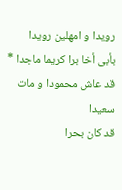رويدا و امهلين رويدا
بأبى أخا برا كريما ماجدا * قد عاش محمودا و مات سعيدا
قد كان بحرا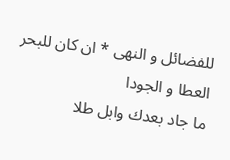للفضائل و النهى * ان كان للبحر العطا و الجودا
ما جاد بعدك وابل طلا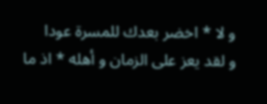و لا * اخضر بعدك للمسرة عودا
و لقد يعز على الزمان و أهله * اذ ما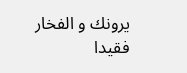يرونك و الفخار فقيدا